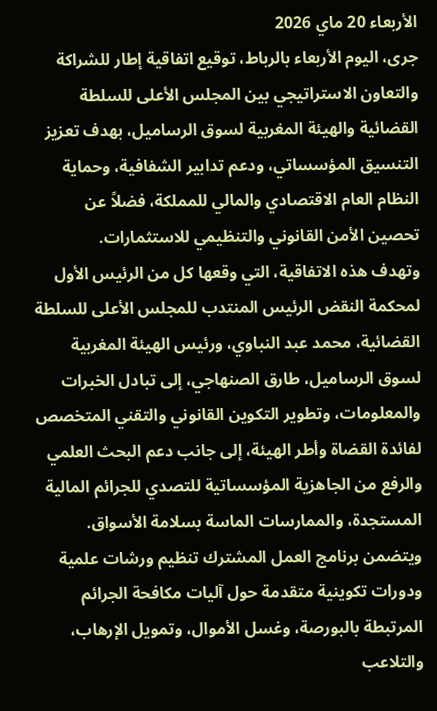الأربعاء 20 ماي 2026
جرى، اليوم الأربعاء بالرباط، توقيع اتفاقية إطار للشراكة والتعاون الاستراتيجي بين المجلس الأعلى للسلطة القضائية والهيئة المغربية لسوق الرساميل، بهدف تعزيز التنسيق المؤسساتي، ودعم تدابير الشفافية، وحماية النظام العام الاقتصادي والمالي للمملكة، فضلاً عن تحصين الأمن القانوني والتنظيمي للاستثمارات.
وتهدف هذه الاتفاقية، التي وقعها كل من الرئيس الأول لمحكمة النقض الرئيس المنتدب للمجلس الأعلى للسلطة القضائية، محمد عبد النباوي، ورئيس الهيئة المغربية لسوق الرساميل، طارق الصنهاجي، إلى تبادل الخبرات والمعلومات، وتطوير التكوين القانوني والتقني المتخصص لفائدة القضاة وأطر الهيئة، إلى جانب دعم البحث العلمي والرفع من الجاهزية المؤسساتية للتصدي للجرائم المالية المستجدة، والممارسات الماسة بسلامة الأسواق.
ويتضمن برنامج العمل المشترك تنظيم ورشات علمية ودورات تكوينية متقدمة حول آليات مكافحة الجرائم المرتبطة بالبورصة، وغسل الأموال، وتمويل الإرهاب، والتلاعب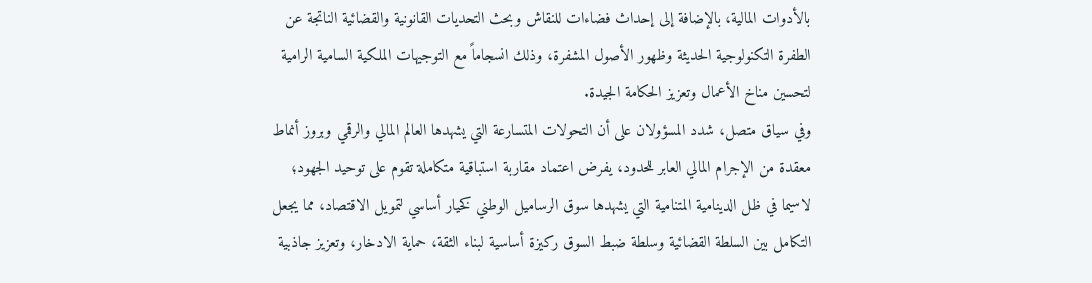بالأدوات المالية، بالإضافة إلى إحداث فضاءات للنقاش وبحث التحديات القانونية والقضائية الناتجة عن الطفرة التكنولوجية الحديثة وظهور الأصول المشفرة، وذلك انسجاماً مع التوجيهات الملكية السامية الرامية لتحسين مناخ الأعمال وتعزيز الحكامة الجيدة.
وفي سياق متصل، شدد المسؤولان على أن التحولات المتسارعة التي يشهدها العالم المالي والرقمي وبروز أنماط معقدة من الإجرام المالي العابر للحدود، يفرض اعتماد مقاربة استباقية متكاملة تقوم على توحيد الجهود؛ لاسيما في ظل الدينامية المتنامية التي يشهدها سوق الرساميل الوطني كخيار أساسي لتمويل الاقتصاد، مما يجعل التكامل بين السلطة القضائية وسلطة ضبط السوق ركيزة أساسية لبناء الثقة، حماية الادخار، وتعزيز جاذبية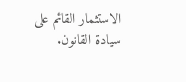الاستثمار القائم على سيادة القانون.